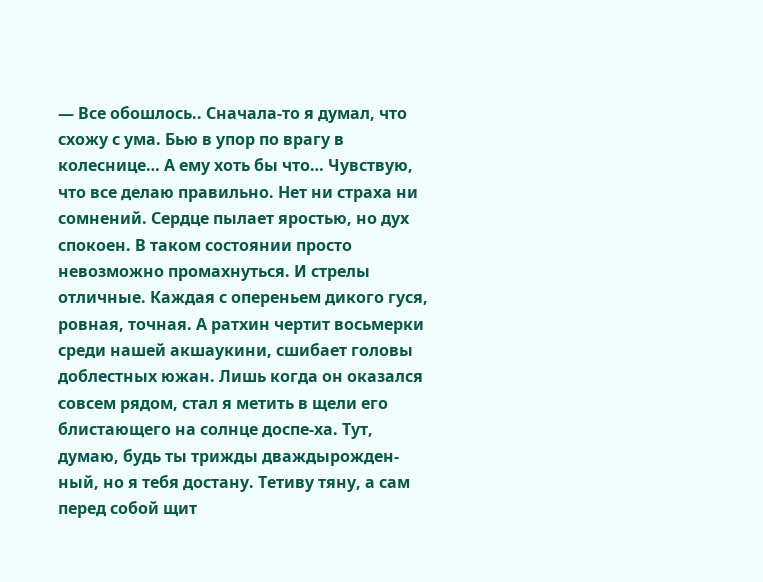— Все обошлось.. Сначала-то я думал, что схожу с ума. Бью в упор по врагу в колеснице… А ему хоть бы что… Чувствую, что все делаю правильно. Нет ни страха ни сомнений. Сердце пылает яростью, но дух спокоен. В таком состоянии просто невозможно промахнуться. И стрелы отличные. Каждая с опереньем дикого гуся, ровная, точная. А ратхин чертит восьмерки среди нашей акшаукини, сшибает головы доблестных южан. Лишь когда он оказался совсем рядом, стал я метить в щели его блистающего на солнце доспе-ха. Тут, думаю, будь ты трижды дваждырожден-ный, но я тебя достану. Тетиву тяну, а сам перед собой щит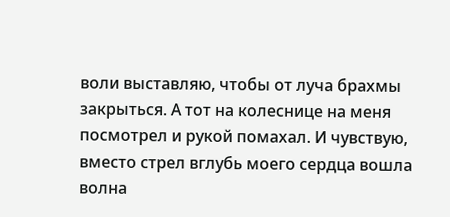воли выставляю, чтобы от луча брахмы закрыться. А тот на колеснице на меня посмотрел и рукой помахал. И чувствую, вместо стрел вглубь моего сердца вошла волна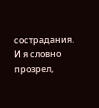сострадания. И я словно прозрел,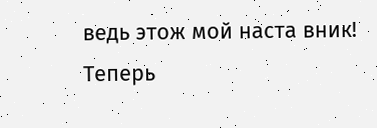ведь этож мой наста вник! Теперь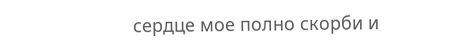сердце мое полно скорби и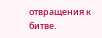отвращения к битве.